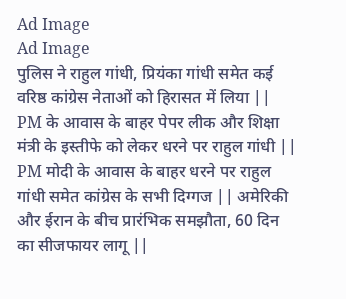Ad Image
Ad Image
पुलिस ने राहुल गांधी, प्रियंका गांधी समेत कई वरिष्ठ कांग्रेस नेताओं को हिरासत में लिया || PM के आवास के बाहर पेपर लीक और शिक्षा मंत्री के इस्तीफे को लेकर धरने पर राहुल गांधी || PM मोदी के आवास के बाहर धरने पर राहुल गांधी समेत कांग्रेस के सभी दिग्गज || अमेरिकी और ईरान के बीच प्रारंभिक समझौता, 60 दिन का सीजफायर लागू ||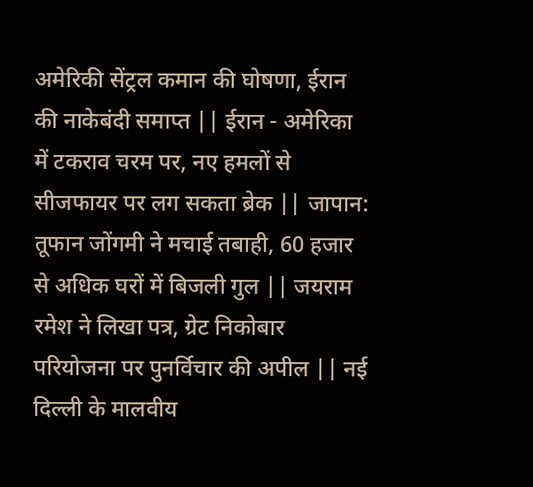अमेरिकी सेंट्रल कमान की घोषणा, ईरान की नाकेबंदी समाप्त || ईरान - अमेरिका में टकराव चरम पर, नए हमलों से सीजफायर पर लग सकता ब्रेक || जापान: तूफान जोंगमी ने मचाई तबाही, 60 हजार से अधिक घरों में बिजली गुल || जयराम रमेश ने लिखा पत्र, ग्रेट निकोबार परियोजना पर पुनर्विचार की अपील || नई दिल्ली के मालवीय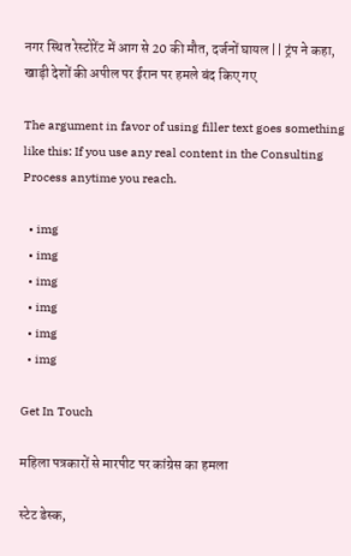नगर स्थित रेस्टोरेंट में आग से 20 की मौत, दर्जनों घायल || ट्रंप ने कहा, खाड़ी देशों की अपील पर ईरान पर हमले बंद किए गए

The argument in favor of using filler text goes something like this: If you use any real content in the Consulting Process anytime you reach.

  • img
  • img
  • img
  • img
  • img
  • img

Get In Touch

महिला पत्रकारों से मारपीट पर कांग्रेस का हमला

स्टेट डेस्क,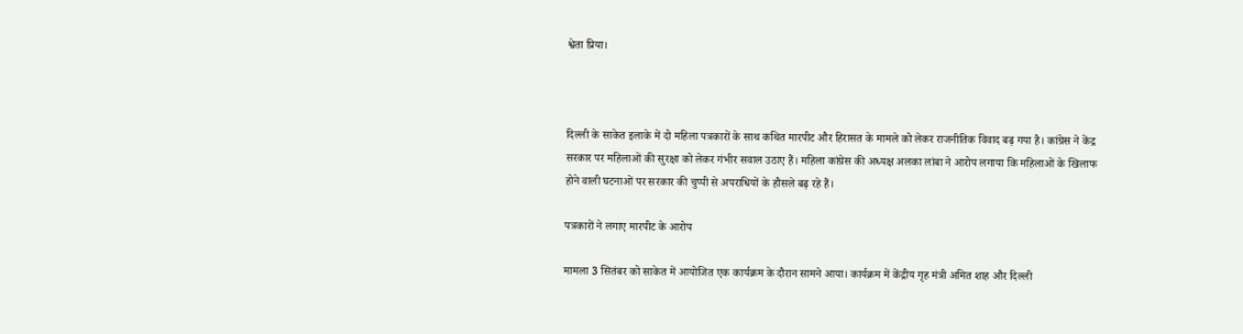श्वेता प्रिया।



दिल्ली के साकेत इलाके में दो महिला पत्रकारों के साथ कथित मारपीट और हिरासत के मामले को लेकर राजनीतिक विवाद बढ़ गया है। कांग्रेस ने केंद्र सरकार पर महिलाओं की सुरक्षा को लेकर गंभीर सवाल उठाए हैं। महिला कांग्रेस की अध्यक्ष अलका लांबा ने आरोप लगाया कि महिलाओं के खिलाफ होने वाली घटनाओं पर सरकार की चुप्पी से अपराधियों के हौसले बढ़ रहे हैं।

पत्रकारों ने लगाए मारपीट के आरोप

मामला 3 सितंबर को साकेत में आयोजित एक कार्यक्रम के दौरान सामने आया। कार्यक्रम में केंद्रीय गृह मंत्री अमित शाह और दिल्ली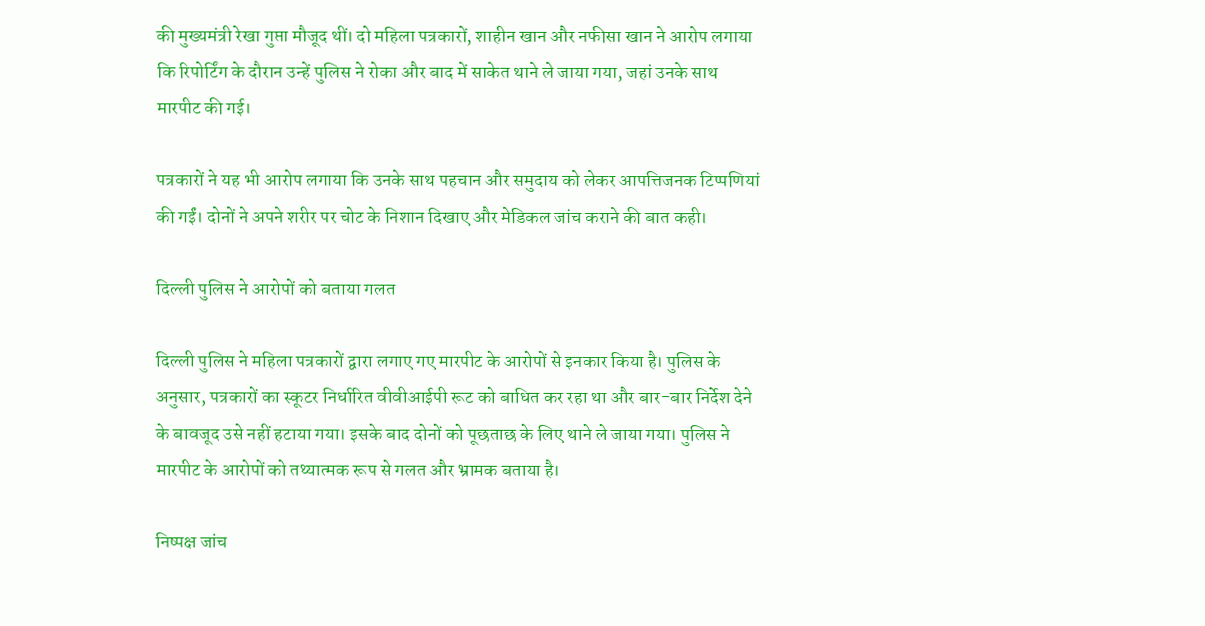की मुख्यमंत्री रेखा गुप्ता मौजूद थीं। दो महिला पत्रकारों, शाहीन खान और नफीसा खान ने आरोप लगाया कि रिपोर्टिंग के दौरान उन्हें पुलिस ने रोका और बाद में साकेत थाने ले जाया गया, जहां उनके साथ मारपीट की गई।

पत्रकारों ने यह भी आरोप लगाया कि उनके साथ पहचान और समुदाय को लेकर आपत्तिजनक टिप्पणियां की गईं। दोनों ने अपने शरीर पर चोट के निशान दिखाए और मेडिकल जांच कराने की बात कही।

दिल्ली पुलिस ने आरोपों को बताया गलत

दिल्ली पुलिस ने महिला पत्रकारों द्वारा लगाए गए मारपीट के आरोपों से इनकार किया है। पुलिस के अनुसार, पत्रकारों का स्कूटर निर्धारित वीवीआईपी रूट को बाधित कर रहा था और बार-बार निर्देश देने के बावजूद उसे नहीं हटाया गया। इसके बाद दोनों को पूछताछ के लिए थाने ले जाया गया। पुलिस ने मारपीट के आरोपों को तथ्यात्मक रूप से गलत और भ्रामक बताया है।

निष्पक्ष जांच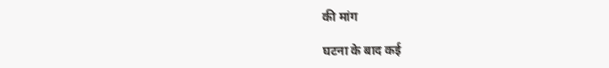की मांग

घटना के बाद कई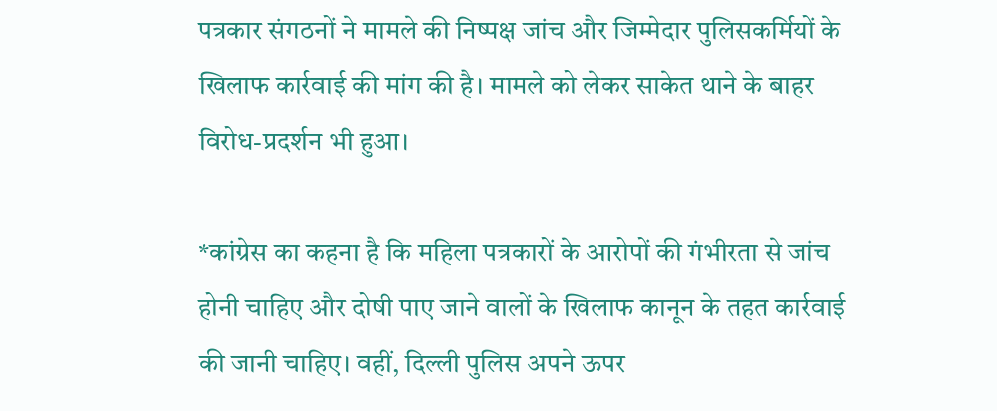पत्रकार संगठनों ने मामले की निष्पक्ष जांच और जिम्मेदार पुलिसकर्मियों के खिलाफ कार्रवाई की मांग की है। मामले को लेकर साकेत थाने के बाहर विरोध-प्रदर्शन भी हुआ।

*कांग्रेस का कहना है कि महिला पत्रकारों के आरोपों की गंभीरता से जांच होनी चाहिए और दोषी पाए जाने वालों के खिलाफ कानून के तहत कार्रवाई की जानी चाहिए। वहीं, दिल्ली पुलिस अपने ऊपर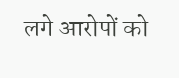लगे आरोपों को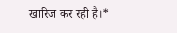खारिज कर रही है।*